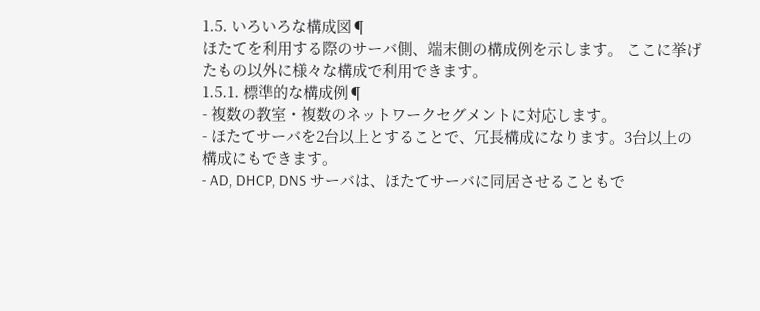1.5. いろいろな構成図¶
ほたてを利用する際のサーバ側、端末側の構成例を示します。 ここに挙げたもの以外に様々な構成で利用できます。
1.5.1. 標準的な構成例¶
- 複数の教室・複数のネットワークセグメントに対応します。
- ほたてサーバを2台以上とすることで、冗長構成になります。3台以上の構成にもできます。
- AD, DHCP, DNS サーバは、ほたてサーバに同居させることもで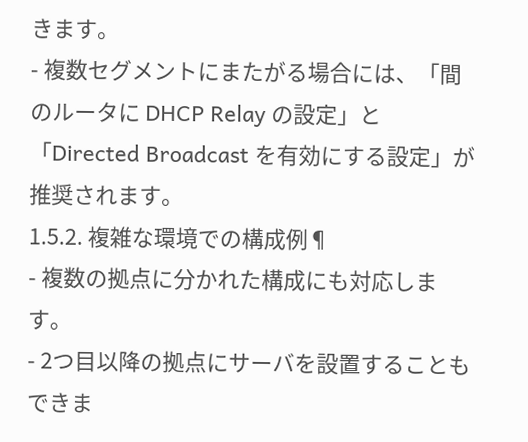きます。
- 複数セグメントにまたがる場合には、「間のルータに DHCP Relay の設定」と「Directed Broadcast を有効にする設定」が推奨されます。
1.5.2. 複雑な環境での構成例¶
- 複数の拠点に分かれた構成にも対応します。
- 2つ目以降の拠点にサーバを設置することもできま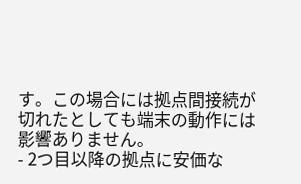す。この場合には拠点間接続が切れたとしても端末の動作には影響ありません。
- 2つ目以降の拠点に安価な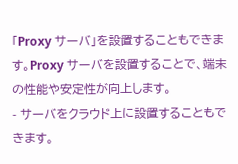「Proxy サーバ」を設置することもできます。Proxy サーバを設置することで、端末の性能や安定性が向上します。
- サーバをクラウド上に設置することもできます。